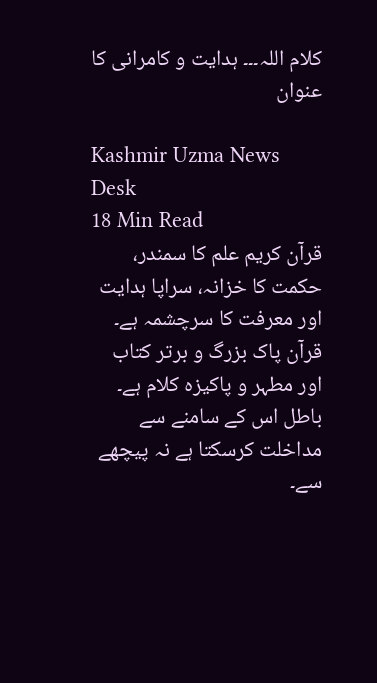کلام اللہ۔۔۔ ہدایت و کامرانی کا عنوان

Kashmir Uzma News Desk
18 Min Read
قرآن کریم علم کا سمندر، حکمت کا خزانہ، سراپا ہدایت اور معرفت کا سرچشمہ ہے۔ قرآن پاک بزرگ و برتر کتاب اور مطہر و پاکیزہ کلام ہے۔ باطل اس کے سامنے سے مداخلت کرسکتا ہے نہ پیچھے سے۔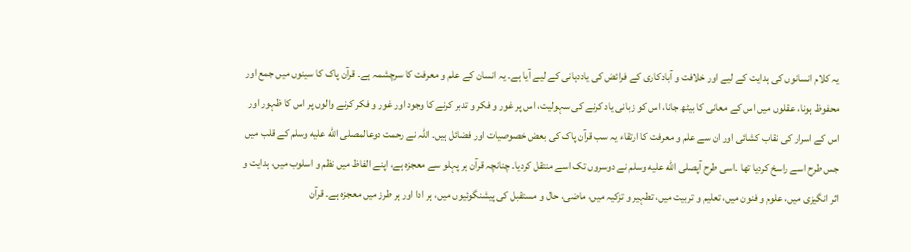یہ کلام انسانوں کی ہدایت کے لیے اور خلافت و آبادکاری کے فرائض کی یاددہانی کے لیے آیا ہے۔ یہ انسان کے علم و معرفت کا سرچشمہ ہے۔ قرآن پاک کا سینوں میں جمع اور محفوظ ہونا، عقلوں میں اس کے معانی کا بیٹھ جانا، اس کو زبانی یاد کرنے کی سہولیت، اس پر غور و فکر و تدبر کرنے کا وجود اور غور و فکر کرنے والوں پر اس کا ظہور اور اس کے اسرار کی نقاب کشائی اور ان سے علم و معرفت کا ارتقاء یہ سب قرآن پاک کی بعض خصوصیات اور فضائل ہیں۔ اللہ نے رحمت دوعالمصلى الله عليه وسلم کے قلب میں جس طرح اسے راسخ کردیا تھا ۔اسی طرح آپصلى الله عليه وسلم نے دوسروں تک اسے منتقل کردیا۔ چنانچہ قرآن ہر پہلو سے معجزہ ہے، اپنے الفاظ میں نظم و اسلوب میں، ہدایت و اثر انگیزی میں، علوم و فنون میں، تعلیم و تربیت میں، تطہیر و تزکیہ میں، ماضی، حال و مستقبل کی پیشنگوئیوں میں، ہر ادا اور ہر طرز میں معجزہ ہے۔ قرآن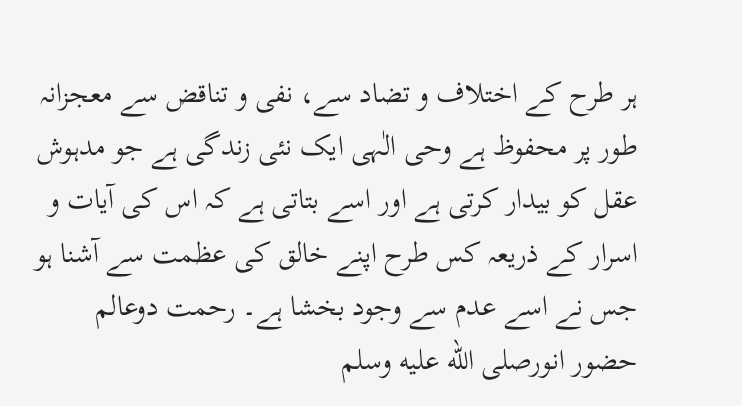ہر طرح کے اختلاف و تضاد سے، نفی و تناقض سے معجزانہ طور پر محفوظ ہے وحی الٰہی ایک نئی زندگی ہے جو مدہوش عقل کو بیدار کرتی ہے اور اسے بتاتی ہے کہ اس کی آیات و اسرار کے ذریعہ کس طرح اپنے خالق کی عظمت سے آشنا ہو جس نے اسے عدم سے وجود بخشا ہے۔ رحمت دوعالم حضور انورصلى الله عليه وسلم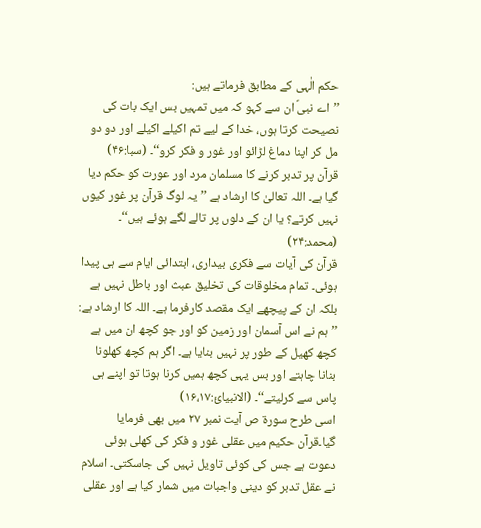حکم الٰہی کے مطابق فرماتے ہیں:
’’اے نبیؐ ان سے کہو کہ میں تمہیں بس ایک بات کی نصیحت کرتا ہوں، خدا کے لیے تم اکیلے اکیلے اور دو دو مل کر اپنا دماغ لڑائو اور غور و فکر کرو‘‘۔ (سبا:۴۶)
قرآن پر تدبر کرنے کا مسلمان مرد اور عورت کو حکم دیا گیا ہے۔ اللہ تعالیٰ کا ارشاد ہے ’’یہ لوگ قرآن پر غور کیوں نہیں کرتے؟ یا ان کے دلوں پر تالے لگے ہوئے ہیں‘‘۔ (محمد:۲۴)
قرآن کی آیات سے فکری بیداری، ابتدائی ایام سے ہی پیدا ہوئی۔ تمام مخلوقات کی تخلیق عبث اور باطل نہیں ہے بلکہ ان کے پیچھے ایک مقصد کارفرما ہے۔ اللہ کا ارشاد ہے:
’’ہم نے اس آسمان اور زمین کو اور جو کچھ ان میں ہے کچھ کھیل کے طور پر نہیں بنایا ہے۔ اگر ہم کچھ کھلونا بنانا چاہتے اور بس یہی کچھ ہمیں کرنا ہوتا تو اپنے ہی پاس سے کرلیتے‘‘۔ (الانبیائ:۱۶،۱۷)
اسی طرح سورۃ ص آیت نمبر ۲۷ میں بھی فرمایا گیا۔قرآن حکیم میں عقلی غور و فکر کی کھلی ہوئی دعوت ہے جس کی کوئی تاویل نہیں کی جاسکتی۔ اسلام نے عقل تدبر کو دینی واجبات میں شمار کیا ہے اور عقلی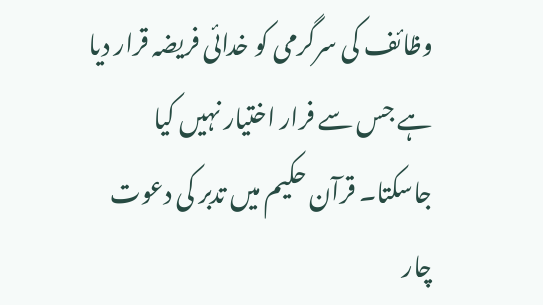وظائف کی سرگرمی کو خدائی فریضہ قرار دیا ہے جس سے فرار اختیار نہیں کیا جاسکتا۔ قرآن حکیم میں تدبر کی دعوت چار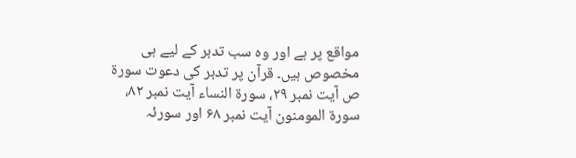مواقع پر ہے اور وہ سب تدبر کے لیے ہی مخصوص ہیں۔ قرآن پر تدبر کی دعوت سورۃ ص آیت نمبر ۲۹، سورۃ النساء آیت نمبر ۸۲، سورۃ المومنون آیت نمبر ۶۸ اور سورئہ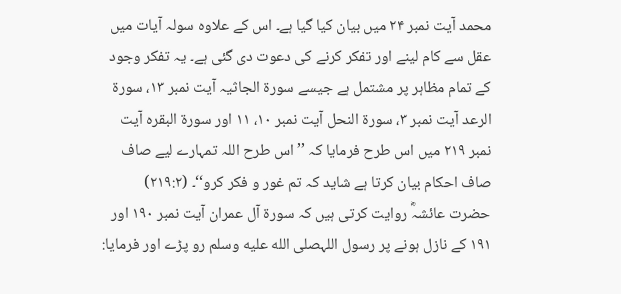محمد آیت نمبر ۲۴ میں بیان کیا گیا ہے۔ اس کے علاوہ سولہ آیات میں عقل سے کام لینے اور تفکر کرنے کی دعوت دی گئی ہے۔ یہ تفکر وجود کے تمام مظاہر پر مشتمل ہے جیسے سورۃ الجاثیہ آیت نمبر ۱۳، سورۃ الرعد آیت نمبر ۳، سورۃ النحل آیت نمبر ۱۰، ۱۱ اور سورۃ البقرہ آیت نمبر ۲۱۹ میں اس طرح فرمایا کہ ’’اس طرح اللہ تمہارے لیے صاف صاف احکام بیان کرتا ہے شاید کہ تم غور و فکر کرو‘‘۔ (۲۱۹:۲)
حضرت عائشہؓ روایت کرتی ہیں کہ سورۃ آل عمران آیت نمبر ۱۹۰ اور ۱۹۱ کے نازل ہونے پر رسول اللہصلى الله عليه وسلم رو پڑے اور فرمایا: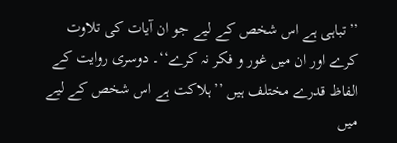’’تباہی ہے اس شخص کے لیے جو ان آیات کی تلاوت کرے اور ان میں غور و فکر نہ کرے‘‘۔ دوسری روایت کے الفاظ قدرے مختلف ہیں ’’ہلاکت ہے اس شخص کے لیے میں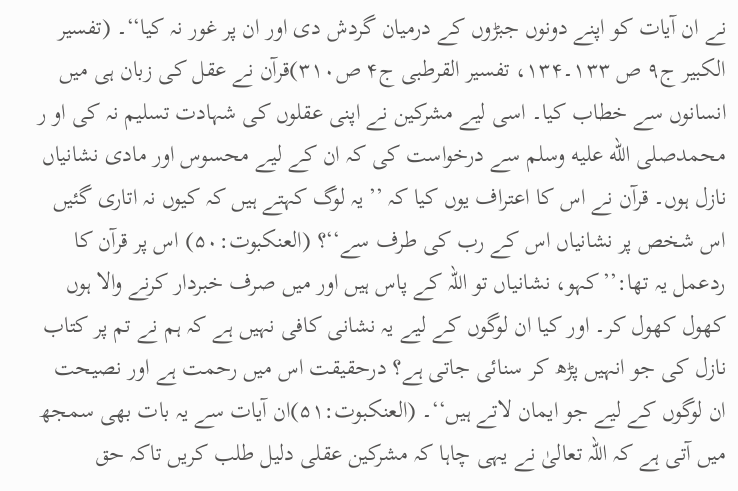نے ان آیات کو اپنے دونوں جبڑوں کے درمیان گردش دی اور ان پر غور نہ کیا‘‘۔ (تفسیر الکبیر ج۹ ص ۱۳۳۔۱۳۴، تفسیر القرطبی ج۴ ص۳۱۰)قرآن نے عقل کی زبان ہی میں انسانوں سے خطاب کیا۔ اسی لیے مشرکین نے اپنی عقلوں کی شہادت تسلیم نہ کی او ر محمدصلى الله عليه وسلم سے درخواست کی کہ ان کے لیے محسوس اور مادی نشانیاں نازل ہوں۔ قرآن نے اس کا اعتراف یوں کیا کہ ’’یہ لوگ کہتے ہیں کہ کیوں نہ اتاری گئیں اس شخص پر نشانیاں اس کے رب کی طرف سے‘‘؟ (العنکبوت:۵۰) اس پر قرآن کا ردعمل یہ تھا:’’کہو، نشانیاں تو اللہ کے پاس ہیں اور میں صرف خبردار کرنے والا ہوں کھول کھول کر۔ اور کیا ان لوگوں کے لیے یہ نشانی کافی نہیں ہے کہ ہم نے تم پر کتاب نازل کی جو انہیں پڑھ کر سنائی جاتی ہے؟ درحقیقت اس میں رحمت ہے اور نصیحت ان لوگوں کے لیے جو ایمان لاتے ہیں‘‘۔ (العنکبوت:۵۱)ان آیات سے یہ بات بھی سمجھ میں آتی ہے کہ اللہ تعالیٰ نے یہی چاہا کہ مشرکین عقلی دلیل طلب کریں تاکہ حق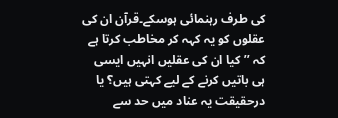کی طرف رہنمائی ہوسکے۔قرآن ان کی عقلوں کو یہ کہہ کر مخاطب کرتا ہے کہ ’’کیا ان کی عقلیں انہیں ایسی ہی باتیں کرنے کے لیے کہتی ہیں؟ یا درحقیقت یہ عناد میں حد سے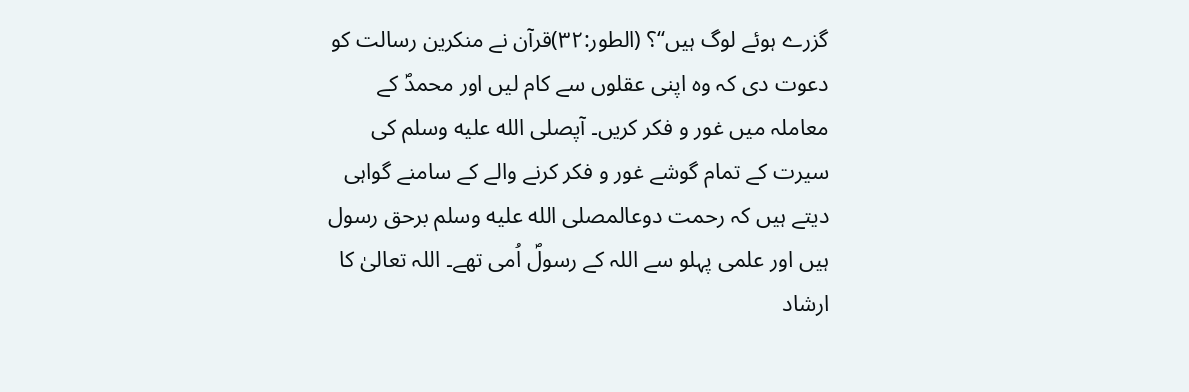گزرے ہوئے لوگ ہیں‘‘؟ (الطور:۳۲)قرآن نے منکرین رسالت کو دعوت دی کہ وہ اپنی عقلوں سے کام لیں اور محمدؐ کے معاملہ میں غور و فکر کریں۔ آپصلى الله عليه وسلم کی سیرت کے تمام گوشے غور و فکر کرنے والے کے سامنے گواہی دیتے ہیں کہ رحمت دوعالمصلى الله عليه وسلم برحق رسول ہیں اور علمی پہلو سے اللہ کے رسولؐ اُمی تھے۔ اللہ تعالیٰ کا ارشاد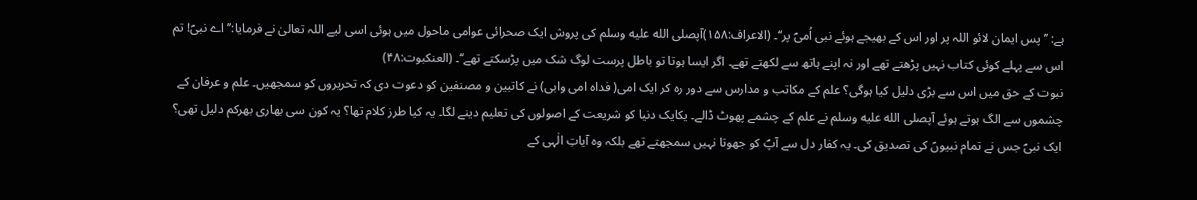ہے: ’’پس ایمان لائو اللہ پر اور اس کے بھیجے ہوئے نبی اُمیؐ پر‘‘۔ (الاعراف:۱۵۸)آپصلى الله عليه وسلم کی پروش ایک صحرائی عوامی ماحول میں ہوئی اسی لیے اللہ تعالیٰ نے فرمایا:’’اے نبیؐ! تم اس سے پہلے کوئی کتاب نہیں پڑھتے تھے اور نہ اپنے ہاتھ سے لکھتے تھے۔ اگر ایسا ہوتا تو باطل پرست لوگ شک میں پڑسکتے تھے‘‘۔ (العنکبوت:۴۸)
نبوت کے حق میں اس سے بڑی دلیل کیا ہوگی؟ علم کے مکاتب و مدارس سے دور رہ کر ایک امی( فداہ امی وابی) نے کاتبین و مصنفین کو دعوت دی کہ تحریروں کو سمجھیں۔ علم و عرفان کے چشموں سے الگ ہوتے ہوئے آپصلى الله عليه وسلم نے علم کے چشمے پھوٹ ڈالے۔ یکایک دنیا کو شریعت کے اصولوں کی تعلیم دینے لگا۔ یہ کیا طرز کلام تھا؟ یہ کون سی بھاری بھرکم دلیل تھی؟ ایک نبیؐ جس نے تمام نبیوںؑ کی تصدیق کی۔ یہ کفار دل سے آپؐ کو جھوتا نہیں سمجھتے تھے بلکہ وہ آیاتِ الٰہی کے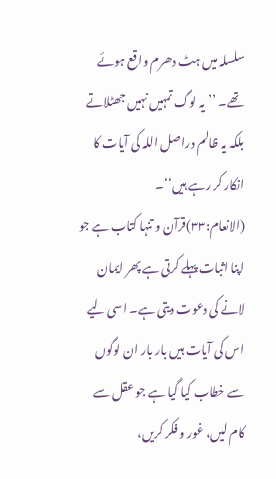سلسلہ میں ہٹ دھرم واقع ہوئے تھے۔ ’’یہ لوگ تمہیں نہیں جھٹلاتے بلکہ یہ ظالم دراصل اللہ کی آیات کا انکار کر رہے ہیں‘‘۔ (الانعام:۳۳)قرآن و تنہا کتاب ہے جو اپنا اثبات پہلے کرتی ہے پھر ایمان لانے کی دعوت دیتی ہے۔ اسی لیے اس کی آیات ہیں بار بار ان لوگوں سے خطاب کیا گیا ہے جو عقل سے کام لیں، غور و فکر کریں،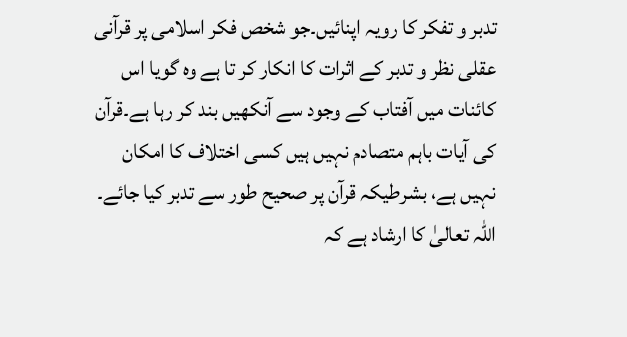تدبر و تفکر کا رویہ اپنائیں۔جو شخص فکر اسلامی پر قرآنی عقلی نظر و تدبر کے اثرات کا انکار کر تا ہے وہ گویا اس کائنات میں آفتاب کے وجود سے آنکھیں بند کر رہا ہے۔قرآن کی آیات باہم متصادم نہیں ہیں کسی اختلاف کا امکان نہیں ہے، بشرطیکہ قرآن پر صحیح طور سے تدبر کیا جائے۔ اللہ تعالیٰ کا ارشاد ہے کہ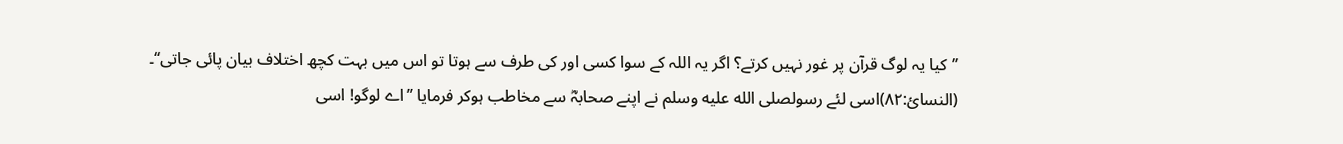’’کیا یہ لوگ قرآن پر غور نہیں کرتے؟ اگر یہ اللہ کے سوا کسی اور کی طرف سے ہوتا تو اس میں بہت کچھ اختلاف بیان پائی جاتی‘‘۔ (النسائ:۸۲)اسی لئے رسولصلى الله عليه وسلم نے اپنے صحابہؓ سے مخاطب ہوکر فرمایا ’’اے لوگو! اسی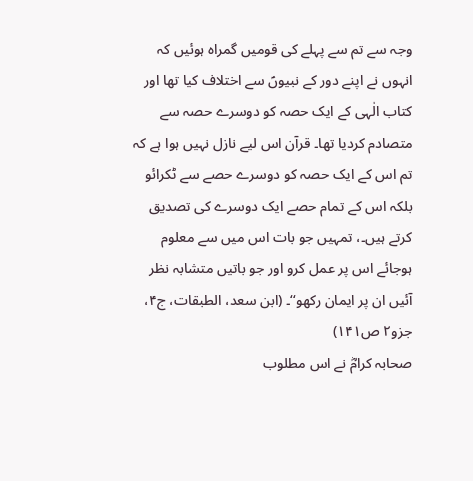وجہ سے تم سے پہلے کی قومیں گمراہ ہوئیں کہ انہوں نے اپنے دور کے نبیوںؑ سے اختلاف کیا تھا اور کتاب الٰہی کے ایک حصہ کو دوسرے حصہ سے متصادم کردیا تھا۔ قرآن اس لیے نازل نہیں ہوا ہے کہ تم اس کے ایک حصہ کو دوسرے حصے سے ٹکرائو بلکہ اس کے تمام حصے ایک دوسرے کی تصدیق کرتے ہیں۔، تمہیں جو بات اس میں سے معلوم ہوجائے اس پر عمل کرو اور جو باتیں متشابہ نظر آئیں ان پر ایمان رکھو‘‘۔ (ابن سعد، الطبقات، ج۴، جزو۲ ص۱۴۱)
صحابہ کرامؓ نے اس مطلوب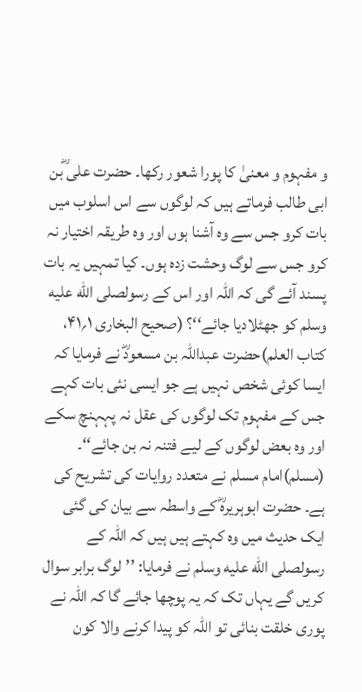و مفہوم و معنیٰ کا پورا شعور رکھا۔ حضرت علی ؓبن ابی طالب فرماتے ہیں کہ لوگوں سے اس اسلوب میں بات کرو جس سے وہ آشنا ہوں اور وہ طریقہ اختیار نہ کرو جس سے لوگ وحشت زدہ ہوں۔ کیا تمہیں یہ بات پسند آئے گی کہ اللہ اور اس کے رسولصلى الله عليه وسلم کو جھٹلادیا جائے‘‘؟ (صحیح البخاری ۱؍۴۱، کتاب العلم)حضرت عبداللہ بن مسعودؓ نے فرمایا کہ ایسا کوئی شخص نہیں ہے جو ایسی نئی بات کہے جس کے مفہوم تک لوگوں کی عقل نہ پہہنچ سکے اور وہ بعض لوگوں کے لیے فتنہ نہ بن جائے‘‘۔ (مسلم)امام مسلم نے متعدد روایات کی تشریح کی ہے۔ حضرت ابوہریرہؓ کے واسطہ سے بیان کی گئی ایک حدیث میں وہ کہتے ہیں ہیں کہ اللہ کے رسولصلى الله عليه وسلم نے فرمایا: ’’لوگ برابر سوال کریں گے یہاں تک کہ یہ پوچھا جائے گا کہ اللہ نے پوری خلقت بنائی تو اللہ کو پیدا کرنے والا کون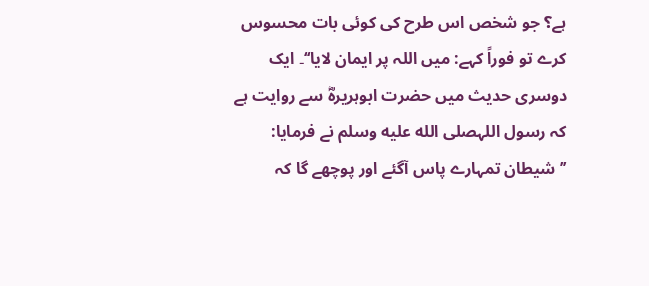ہے؟ جو شخص اس طرح کی کوئی بات محسوس کرے تو فوراً کہے: میں اللہ پر ایمان لایا‘‘۔ ایک دوسری حدیث میں حضرت ابوہریرہؓ سے روایت ہے کہ رسول اللہصلى الله عليه وسلم نے فرمایا: ’’شیطان تمہارے پاس آگئے اور پوچھے گا کہ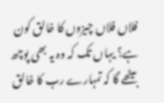فلاں فلاں چیزوں کا خالق کون ہے؟ یہاں تک کہ وہ یہ بھی پوچھ بیٹھے گا کہ تمہارے رب کا خالق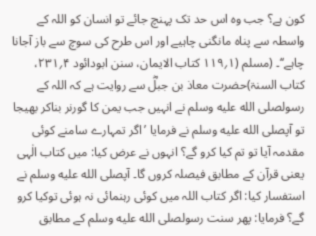کون ہے؟ جب وہ اس حد تک پہنچ جائے تو انسان کو اللہ کے واسطہ سے پناہ مانگنی چاہیے اور اس طرح کی سوچ سے باز آجانا چاہے‘‘۔ (مسلم (۱؍۱۱۹ کتاب الایمان، سنن ابودائود ۴؍۲۳۱، کتاب السنۃ)حضرت معاذ بن جبلؓ سے روایت ہے کہ اللہ کے رسولصلى الله عليه وسلم نے انہیں جب یمن کا گورنر بناکر بھیجا تو آپصلى الله عليه وسلم نے فرمایا ’اگر تمہارے سامنے کوئی مقدمہ آیا تو تم کیا کرو گے؟ انہوں نے عرض کیا: میں کتاب الٰہی یعنی قرآن کے مطابق فیصلہ کروں گا۔ آپصلى الله عليه وسلم نے استفسار کیا: اگر کتاب اللہ میں کوئی رہنمائی نہ ہوئی توکیا کرو گے؟ فرمایا: پھر سنت رسولصلى الله عليه وسلم کے مطابق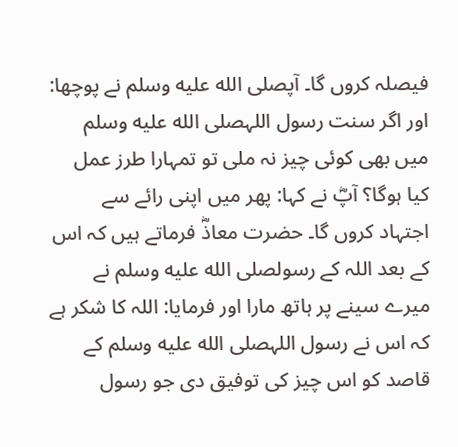فیصلہ کروں گا۔ آپصلى الله عليه وسلم نے پوچھا: اور اگر سنت رسول اللہصلى الله عليه وسلم میں بھی کوئی چیز نہ ملی تو تمہارا طرز عمل کیا ہوگا؟ آپؓ نے کہا: پھر میں اپنی رائے سے اجتہاد کروں گا۔ حضرت معاذؓ فرماتے ہیں کہ اس کے بعد اللہ کے رسولصلى الله عليه وسلم نے میرے سینے پر ہاتھ مارا اور فرمایا: اللہ کا شکر ہے کہ اس نے رسول اللہصلى الله عليه وسلم کے قاصد کو اس چیز کی توفیق دی جو رسول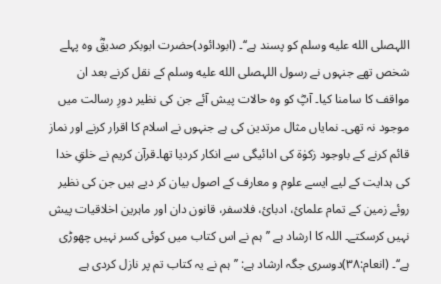اللہصلى الله عليه وسلم کو پسند ہے‘‘۔ (ابودائود)حضرت ابوبکر صدیقؓ وہ پہلے شخص تھے جنہوں نے رسول اللہصلى الله عليه وسلم کے نقل کرنے بعد ان مواقف کا سامنا کیا۔ آپؓ کو وہ حالات پیش آئے جن کی نظیر دورِ رسالت میں موجود نہ تھی۔ نمایاں مثال مرتدین کی ہے جنہوں نے اسلام کا اقرار کرنے اور نماز قائم کرنے کے باوجود زکوٰۃ کی ادائیگی سے انکار کردیا تھا۔قرآن کریم نے خلقِ خدا کی ہدایت کے لیے ایسے علوم و معارف کے اصول بیان کر دیے ہیں جن کی نظیر روئے زمین کے تمام علمائ، ادبائ، فلاسفر، قانون دان اور ماہرین اخلاقیات پیش نہیں کرسکتے۔ اللہ کا ارشاد ہے ’’ہم نے اس کتاب میں کوئی کسر نہیں چھوڑی ہے‘‘۔ (انعام:۳۸)دوسری جگہ ارشاد ہے: ’’ہم نے یہ کتاب تم پر نازل کردی ہے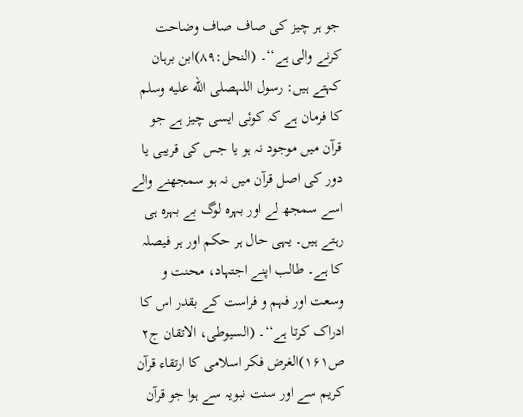جو ہر چیز کی صاف صاف وضاحت کرنے والی ہے‘‘۔ (النحل:۸۹)ابن برہان کہتے ہیں: رسول اللہصلى الله عليه وسلم کا فرمان ہے کہ کوئی ایسی چیز ہے جو قرآن میں موجود نہ ہو یا جس کی قریبی یا دور کی اصل قرآن میں نہ ہو سمجھنے والے اسے سمجھ لے اور بہرہ لوگ بے بہرہ ہی رہتے ہیں۔ یہی حال ہر حکم اور ہر فیصلہ کا ہے۔ طالب اپنے اجتہاد، محنت و وسعت اور فہم و فراست کے بقدر اس کا ادراک کرتا ہے‘‘۔ (السیوطی، الاتقان ج۲ ص۱۶۱)الغرض فکر اسلامی کا ارتقاء قرآن کریم سے اور سنت نبویہ سے ہوا جو قرآن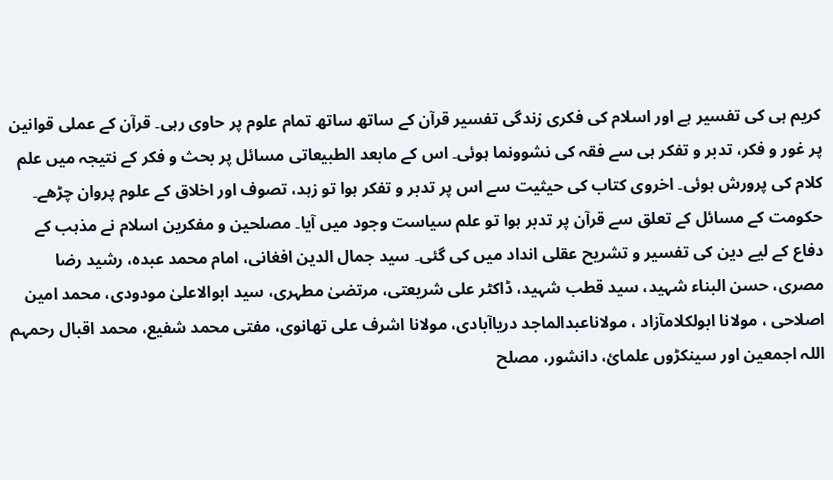کریم ہی کی تفسیر ہے اور اسلام کی فکری زندگی تفسیر قرآن کے ساتھ ساتھ تمام علوم پر حاوی رہی۔ قرآن کے عملی قوانین پر غور و فکر، تدبر و تفکر ہی سے فقہ کی نشوونما ہوئی۔ اس کے مابعد الطبیعاتی مسائل پر بحث و فکر کے نتیجہ میں علم کلام کی پرورش ہوئی۔ اخروی کتاب کی حیثیت سے اس پر تدبر و تفکر ہوا تو زہد، تصوف اور اخلاق کے علوم پروان چڑھے۔ حکومت کے مسائل کے تعلق سے قرآن پر تدبر ہوا تو علم سیاست وجود میں آیا۔ مصلحین و مفکرین اسلام نے مذہب کے دفاع کے لیے دین کی تفسیر و تشریح عقلی انداد میں کی گئی۔ سید جمال الدین افغانی، امام محمد عبدہ، رشید رضا مصری، حسن البناء شہید، سید قطب شہید، ڈاکٹر علی شریعتی، مرتضیٰ مطہری، سید ابوالاعلیٰ مودودی، محمد امین اصلاحی ، مولانا ابولکلامآزاد ، مولاناعبدالماجد دریاآبادی، مولانا اشرف علی تھانوی، مفتی محمد شفیع، محمد اقبال رحمہم اللہ اجمعین اور سینکڑوں علمائ، دانشور، مصلح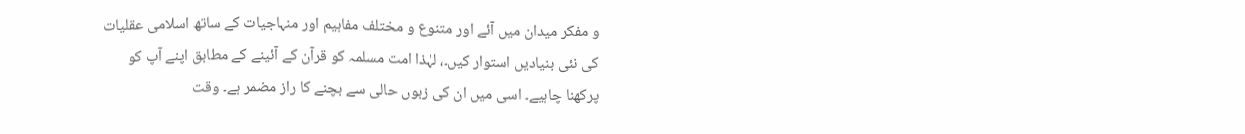و مفکر میدان میں آئے اور متنوع و مختلف مفاہیم اور منہاجیات کے ساتھ اسلامی عقلیات کی نئی بنیادیں استوار کیں۔، لہٰذا امت مسلمہ کو قرآن کے آئینے کے مطابق اپنے آپ کو پرکھنا چاہیے۔ اسی میں ان کی زبوں حالی سے بچنے کا راز مضمر ہے۔ وقت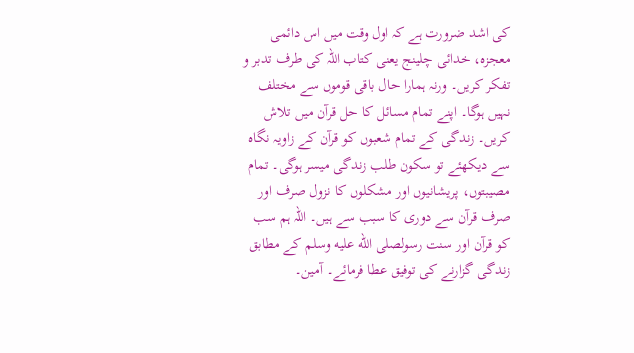کی اشد ضرورت ہے کہ اول وقت میں اس دائمی معجزہ، خدائی چلینج یعنی کتاب اللہ کی طرف تدبر و تفکر کریں۔ ورنہ ہمارا حال باقی قوموں سے مختلف نہیں ہوگا۔ اپنے تمام مسائل کا حل قرآن میں تلاش کریں۔ زندگی کے تمام شعبوں کو قرآن کے زاویہ نگاہ سے دیکھئے تو سکون طلب زندگی میسر ہوگی۔ تمام مصیبتوں، پریشانیوں اور مشکلوں کا نزول صرف اور صرف قرآن سے دوری کا سبب سے ہیں۔ اللہ ہم سب کو قرآن اور سنت رسولصلى الله عليه وسلم کے مطابق زندگی گزارنے کی توفیق عطا فرمائے۔ آمین۔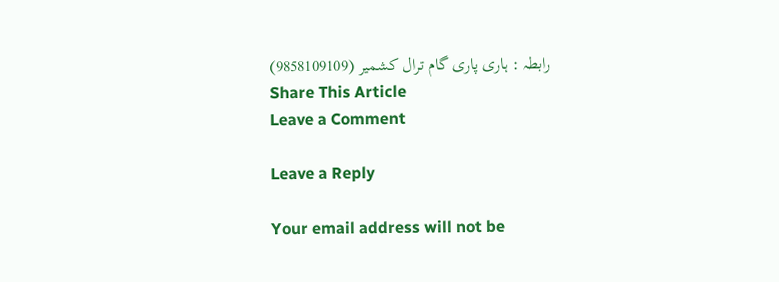رابطہ : ہاری پاری گام ترال کشمیر (9858109109)
Share This Article
Leave a Comment

Leave a Reply

Your email address will not be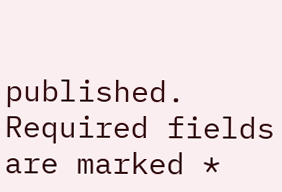published. Required fields are marked *